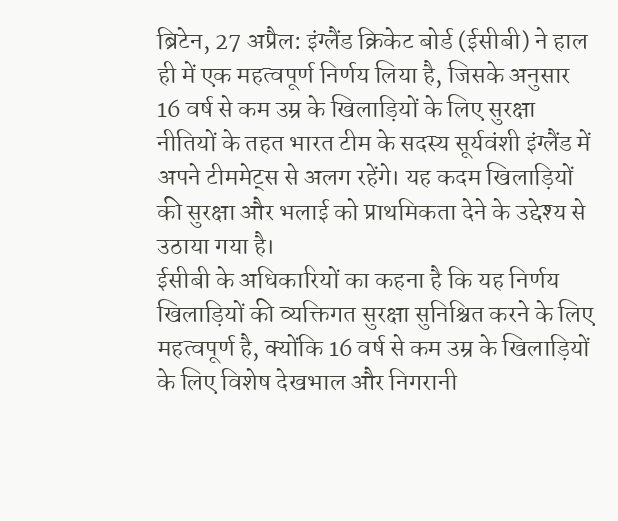ब्रिटेन, 27 अप्रैल: इंग्लैंड क्रिकेट बोर्ड (ईसीबी) ने हाल ही में एक महत्वपूर्ण निर्णय लिया है, जिसके अनुसार 16 वर्ष से कम उम्र के खिलाड़ियों के लिए सुरक्षा नीतियों के तहत भारत टीम के सदस्य सूर्यवंशी इंग्लैंड में अपने टीममेट्स से अलग रहेंगे। यह कदम खिलाड़ियों की सुरक्षा और भलाई को प्राथमिकता देने के उद्देश्य से उठाया गया है।
ईसीबी के अधिकारियों का कहना है कि यह निर्णय खिलाड़ियों की व्यक्तिगत सुरक्षा सुनिश्चित करने के लिए महत्वपूर्ण है, क्योंकि 16 वर्ष से कम उम्र के खिलाड़ियों के लिए विशेष देखभाल और निगरानी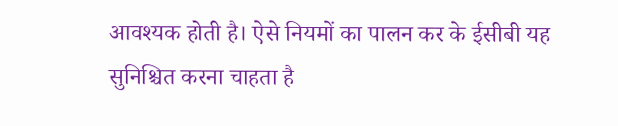आवश्यक होती है। ऐसे नियमों का पालन कर के ईसीबी यह सुनिश्चित करना चाहता है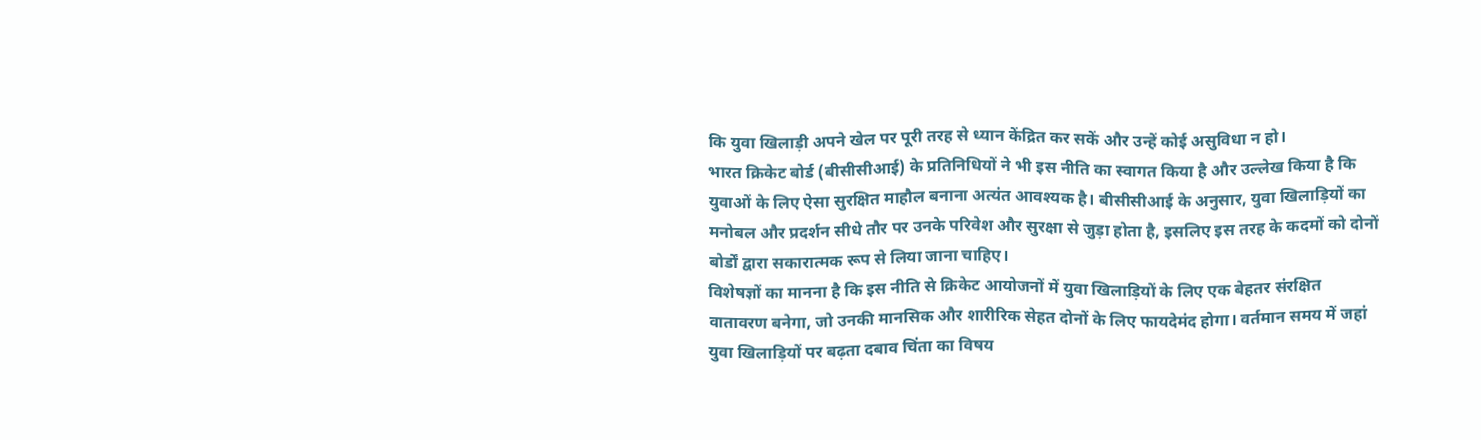कि युवा खिलाड़ी अपने खेल पर पूरी तरह से ध्यान केंद्रित कर सकें और उन्हें कोई असुविधा न हो।
भारत क्रिकेट बोर्ड (बीसीसीआई) के प्रतिनिधियों ने भी इस नीति का स्वागत किया है और उल्लेख किया है कि युवाओं के लिए ऐसा सुरक्षित माहौल बनाना अत्यंत आवश्यक है। बीसीसीआई के अनुसार, युवा खिलाड़ियों का मनोबल और प्रदर्शन सीधे तौर पर उनके परिवेश और सुरक्षा से जुड़ा होता है, इसलिए इस तरह के कदमों को दोनों बोर्डों द्वारा सकारात्मक रूप से लिया जाना चाहिए।
विशेषज्ञों का मानना है कि इस नीति से क्रिकेट आयोजनों में युवा खिलाड़ियों के लिए एक बेहतर संरक्षित वातावरण बनेगा, जो उनकी मानसिक और शारीरिक सेहत दोनों के लिए फायदेमंद होगा। वर्तमान समय में जहां युवा खिलाड़ियों पर बढ़ता दबाव चिंता का विषय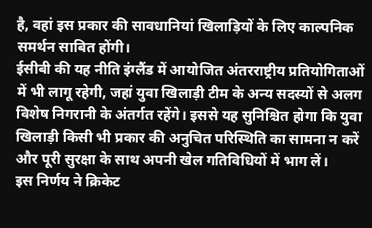है, वहां इस प्रकार की सावधानियां खिलाड़ियों के लिए काल्पनिक समर्थन साबित होंगी।
ईसीबी की यह नीति इंग्लैंड में आयोजित अंतरराष्ट्रीय प्रतियोगिताओं में भी लागू रहेगी, जहां युवा खिलाड़ी टीम के अन्य सदस्यों से अलग विशेष निगरानी के अंतर्गत रहेंगे। इससे यह सुनिश्चित होगा कि युवा खिलाड़ी किसी भी प्रकार की अनुचित परिस्थिति का सामना न करें और पूरी सुरक्षा के साथ अपनी खेल गतिविधियों में भाग लें।
इस निर्णय ने क्रिकेट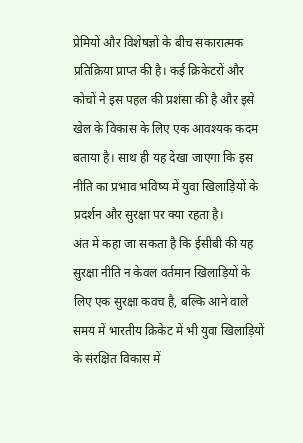प्रेमियों और विशेषज्ञों के बीच सकारात्मक प्रतिक्रिया प्राप्त की है। कई क्रिकेटरों और कोचों ने इस पहल की प्रशंसा की है और इसे खेल के विकास के लिए एक आवश्यक कदम बताया है। साथ ही यह देखा जाएगा कि इस नीति का प्रभाव भविष्य में युवा खिलाड़ियों के प्रदर्शन और सुरक्षा पर क्या रहता है।
अंत में कहा जा सकता है कि ईसीबी की यह सुरक्षा नीति न केवल वर्तमान खिलाड़ियों के लिए एक सुरक्षा कवच है, बल्कि आने वाले समय में भारतीय क्रिकेट में भी युवा खिलाड़ियों के संरक्षित विकास में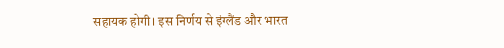सहायक होगी। इस निर्णय से इंग्लैंड और भारत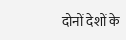दोनों देशों के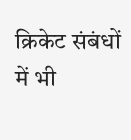क्रिकेट संबंधों में भी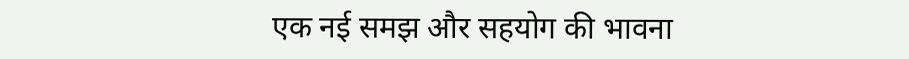एक नई समझ और सहयोग की भावना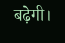बढ़ेगी।